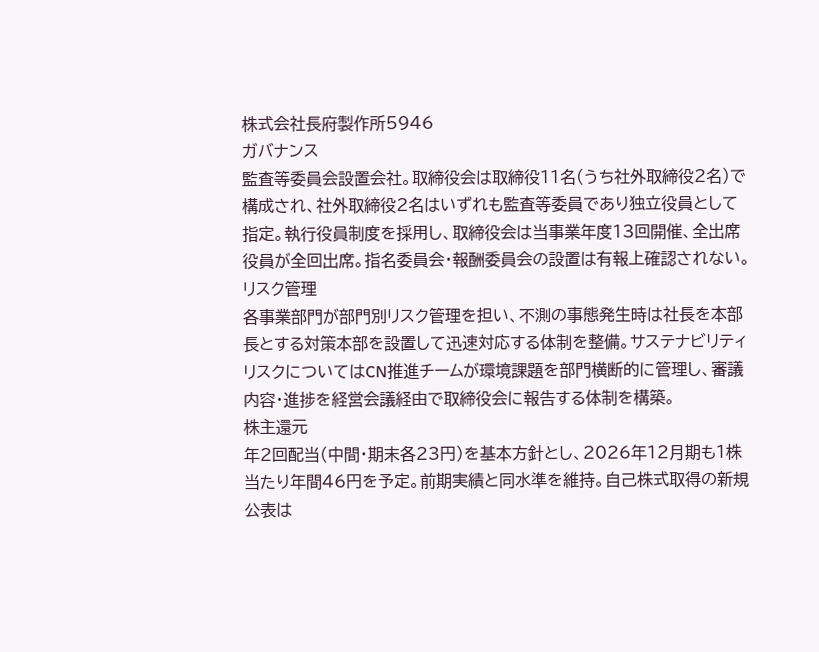株式会社長府製作所5946
ガバナンス
監査等委員会設置会社。取締役会は取締役11名(うち社外取締役2名)で構成され、社外取締役2名はいずれも監査等委員であり独立役員として指定。執行役員制度を採用し、取締役会は当事業年度13回開催、全出席役員が全回出席。指名委員会・報酬委員会の設置は有報上確認されない。
リスク管理
各事業部門が部門別リスク管理を担い、不測の事態発生時は社長を本部長とする対策本部を設置して迅速対応する体制を整備。サステナビリティリスクについてはCN推進チームが環境課題を部門横断的に管理し、審議内容・進捗を経営会議経由で取締役会に報告する体制を構築。
株主還元
年2回配当(中間・期末各23円)を基本方針とし、2026年12月期も1株当たり年間46円を予定。前期実績と同水準を維持。自己株式取得の新規公表は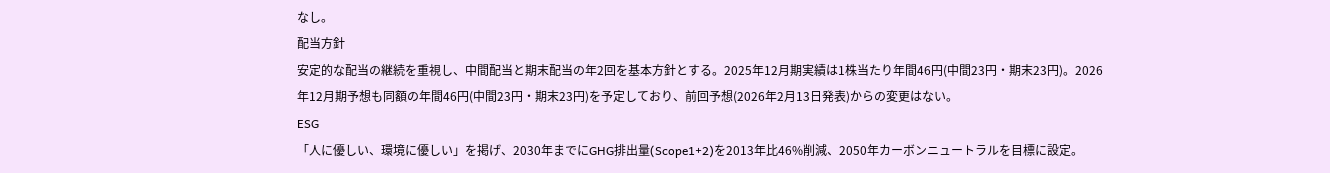なし。
配当方針
安定的な配当の継続を重視し、中間配当と期末配当の年2回を基本方針とする。2025年12月期実績は1株当たり年間46円(中間23円・期末23円)。2026年12月期予想も同額の年間46円(中間23円・期末23円)を予定しており、前回予想(2026年2月13日発表)からの変更はない。
ESG
「人に優しい、環境に優しい」を掲げ、2030年までにGHG排出量(Scope1+2)を2013年比46%削減、2050年カーボンニュートラルを目標に設定。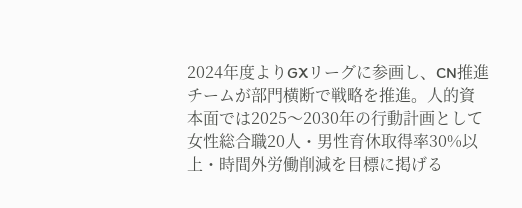2024年度よりGXリーグに参画し、CN推進チームが部門横断で戦略を推進。人的資本面では2025〜2030年の行動計画として女性総合職20人・男性育休取得率30%以上・時間外労働削減を目標に掲げる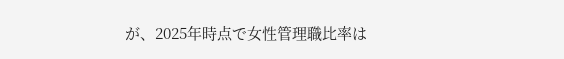が、2025年時点で女性管理職比率は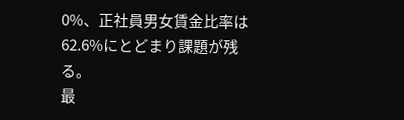0%、正社員男女賃金比率は62.6%にとどまり課題が残る。
最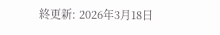終更新: 2026年3月18日